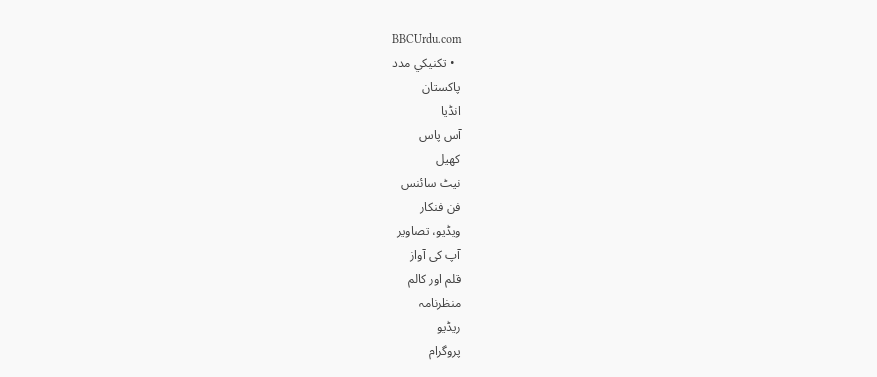BBCUrdu.com
  • تکنيکي مدد
پاکستان
انڈیا
آس پاس
کھیل
نیٹ سائنس
فن فنکار
ویڈیو، تصاویر
آپ کی آواز
قلم اور کالم
منظرنامہ
ریڈیو
پروگرام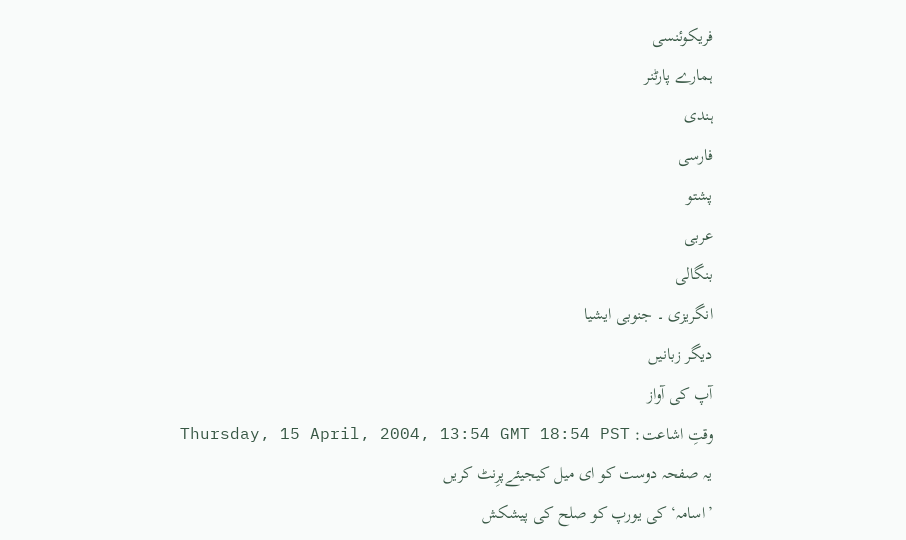فریکوئنسی
ہمارے پارٹنر
ہندی
فارسی
پشتو
عربی
بنگالی
انگریزی ۔ جنوبی ایشیا
دیگر زبانیں
آپ کی آواز
وقتِ اشاعت: Thursday, 15 April, 2004, 13:54 GMT 18:54 PST
یہ صفحہ دوست کو ای میل کیجیئےپرِنٹ کریں
’اسامہ‘ کی یورپ کو صلح کی پیشکش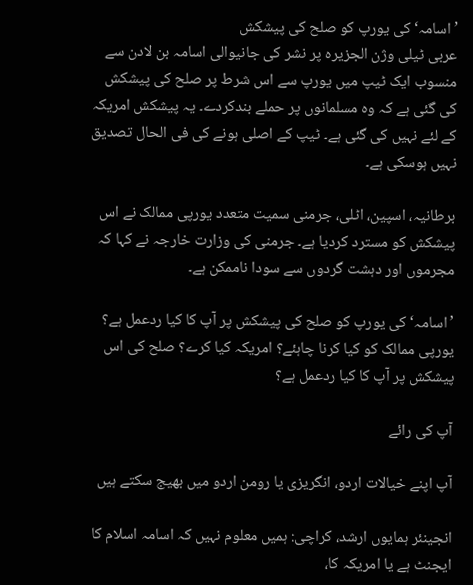’اسامہ‘ کی یورپ کو صلح کی پیشکش
عربی ٹیلی وژن الجزیرہ پر نشر کی جانیوالی اسامہ بن لادن سے منسوب ایک ٹیپ میں یورپ سے اس شرط پر صلح کی پیشکش کی گئی ہے کہ وہ مسلمانوں پر حملے بندکردے۔ یہ پیشکش امریکہ کے لئے نہیں کی گئی ہے۔ ٹیپ کے اصلی ہونے کی فی الحال تصدیق نہیں ہوسکی ہے۔

برطانیہ، اسپین، اٹلی، جرمنی سمیت متعدد یورپی ممالک نے اس پیشکش کو مسترد کردیا ہے۔ جرمنی کی وزارت خارجہ نے کہا کہ مجرموں اور دہشت گردوں سے سودا ناممکن ہے۔

’اسامہ‘ کی یورپ کو صلح کی پیشکش پر آپ کا کیا ردعمل ہے؟ یورپی ممالک کو کیا کرنا چاہئے؟ امریکہ کیا کرے؟ صلح کی اس پیشکش پر آپ کا کیا ردعمل ہے؟

آپ کی رائے

آپ اپنے خیالات اردو، انگریزی یا رومن اردو میں بھیج سکتے ہیں

انجینئر ہمایوں ارشد، کراچی: ہمیں معلوم نہیں کہ اسامہ اسلام کا ایجنٹ ہے یا امریکہ کا،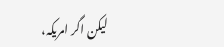لیکن اگر امریکہ،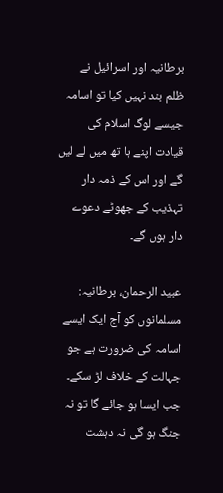برطانیہ اور اسرائیل نے ظلم بند نہیں کیا تو اسامہ جیسے لوگ اسلام کی قیادت اپنے ہا تھ میں لے لیں گے اور اس کے ذمہ دار تہذیب کے جھوٹے دعوے دار ہوں گے۔

عبید الرحمان، برطانیہ: مسلمانوں کو آج ایک ایسے اسامہ کی ضرورت ہے جو جہالت کے خلاف لڑ سکے۔ جب ایسا ہو جائے گا تو نہ جنگ ہو گی نہ دہشت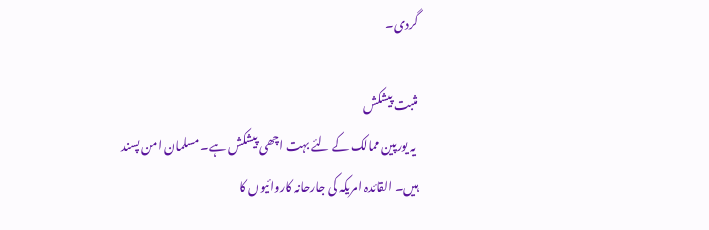گردی۔

مثبت پیشکش
 یہ یورپین ممالک کے لئے بہت اچھی پیشکش ہے۔ مسلمان امن پسند ہیں۔ القائدہ امریکہ کی جارحانہ کاروائیوں کا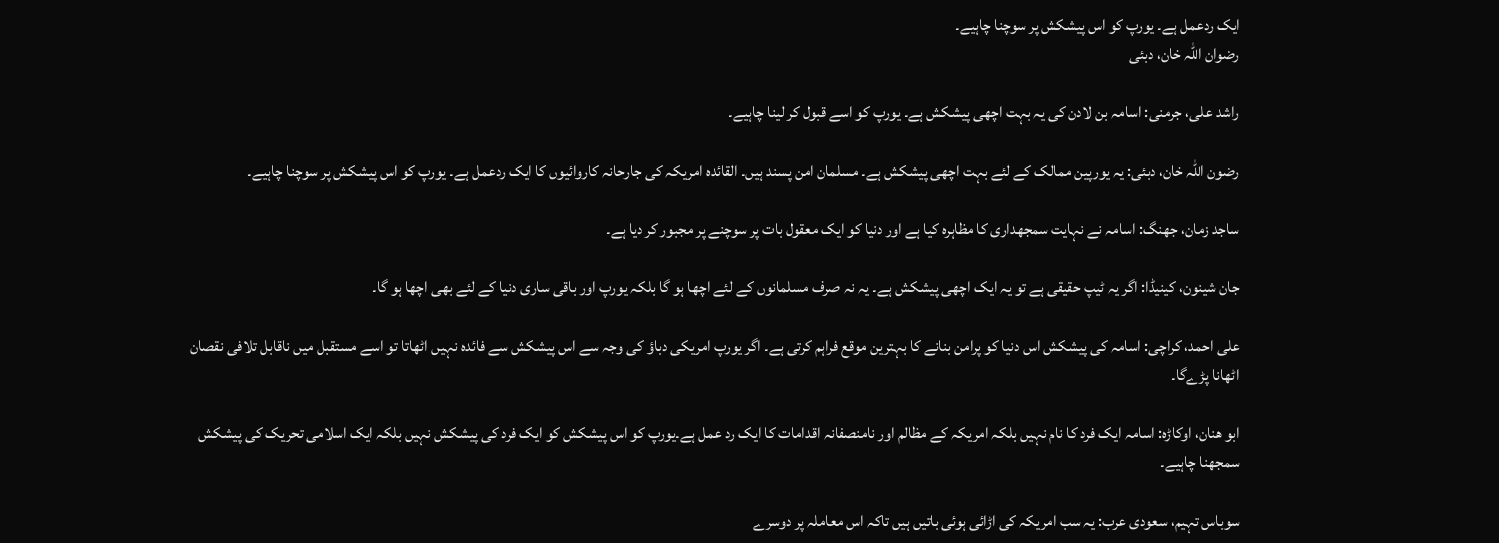ایک ردعمل ہے۔ یورپ کو اس پیشکش پر سوچنا چاہیے۔
رضوان اللہ خان، دبئی

راشد علی، جرمنی: اسامہ بن لادن کی یہ بہت اچھی پیشکش ہے۔ یورپ کو اسے قبول کر لینا چاہیے۔

رضون اللہ خان، دبئی: یہ یورپین ممالک کے لئے بہت اچھی پیشکش ہے۔ مسلمان امن پسند ہیں۔ القائدہ امریکہ کی جارحانہ کاروائیوں کا ایک ردعمل ہے۔ یورپ کو اس پیشکش پر سوچنا چاہیے۔

ساجد زمان، جھنگ: اسامہ نے نہایت سمجھداری کا مظاہرہ کیا ہے اور دنیا کو ایک معقول بات پر سوچنے پر مجبور کر دیا ہے۔

جان شینون، کینیڈا: اگر یہ ٹیپ حقیقی ہے تو یہ ایک اچھی پیشکش ہے۔ یہ نہ صرف مسلمانوں کے لئے اچھا ہو گا بلکہ یورپ اور باقی ساری دنیا کے لئے بھی اچھا ہو گا۔

علی احمد، کراچی: اسامہ کی پیشکش اس دنیا کو پرامن بنانے کا بہترین موقع فراہم کرتی ہے۔ اگر یورپ امریکی دباؤ کی وجہ سے اس پیشکش سے فائدہ نہیں اٹھاتا تو اسے مستقبل میں ناقابل تلافی نقصان اٹھانا پڑےگا۔

ابو ھنان، اوکاڑہ: اسامہ ایک فرد کا نام نہیں بلکہ امریکہ کے مظالم اور نامنصفانہ اقدامات کا ایک رد عمل ہے۔یورپ کو اس پیشکش کو ایک فرد کی پیشکش نہیں بلکہ ایک اسلامی تحریک کی پیشکش سمجھنا چاہیے۔

سوباس تہیم، سعودی عرب: یہ سب امریکہ کی اڑائی ہوئی باتیں ہیں تاکہ اس معاملہ پر دوسرے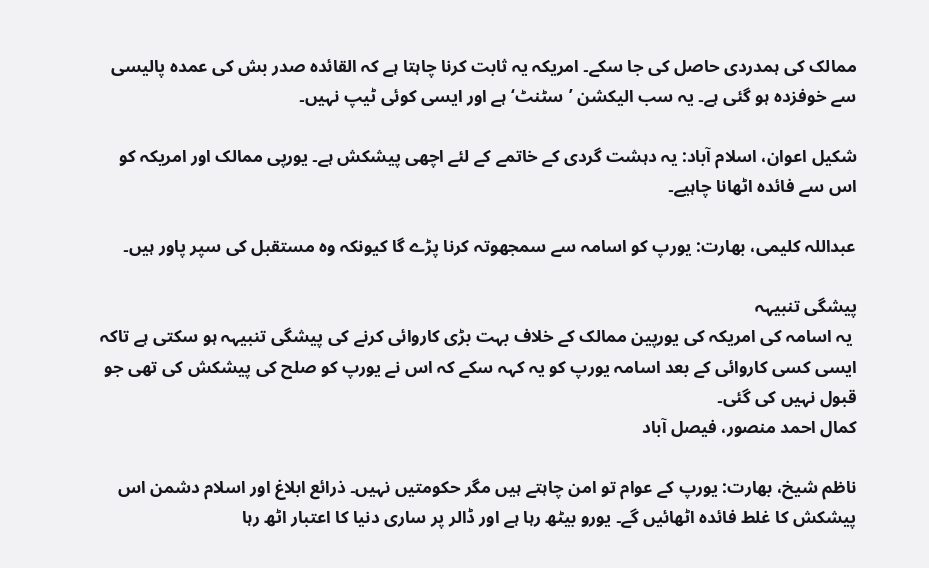ممالک کی ہمدردی حاصل کی جا سکے۔ امریکہ یہ ثابت کرنا چاہتا ہے کہ القائدہ صدر بش کی عمدہ پالیسی سے خوفزدہ ہو گئی ہے۔ یہ سب الیکشن ’سٹنٹ‘ ہے اور ایسی کوئی ٹیپ نہیں۔

شکیل اعوان، اسلام آباد: یہ دہشت گردی کے خاتمے کے لئے اچھی پیشکش ہے۔ یورپی ممالک اور امریکہ کو اس سے فائدہ اٹھانا چاہیے۔

عبداللہ کلیمی، بھارت: یورپ کو اسامہ سے سمجھوتہ کرنا پڑے گا کیونکہ وہ مستقبل کی سپر پاور ہیں۔

پیشگی تنبیہہ
 یہ اسامہ کی امریکہ کی یورپین ممالک کے خلاف بہت بڑی کاروائی کرنے کی پیشگی تنبیہہ ہو سکتی ہے تاکہ ایسی کسی کاروائی کے بعد اسامہ یورپ کو یہ کہہ سکے کہ اس نے یورپ کو صلح کی پیشکش کی تھی جو قبول نہیں کی گئی۔
کمال احمد منصور، فیصل آباد

ناظم شیخ، بھارت: یورپ کے عوام تو امن چاہتے ہیں مگر حکومتیں نہیں۔ ذرائع ابلاغ اور اسلام دشمن اس پیشکش کا غلط فائدہ اٹھائیں گے۔ یورو بیٹھ رہا ہے اور ڈالر پر ساری دنیا کا اعتبار اٹھ رہا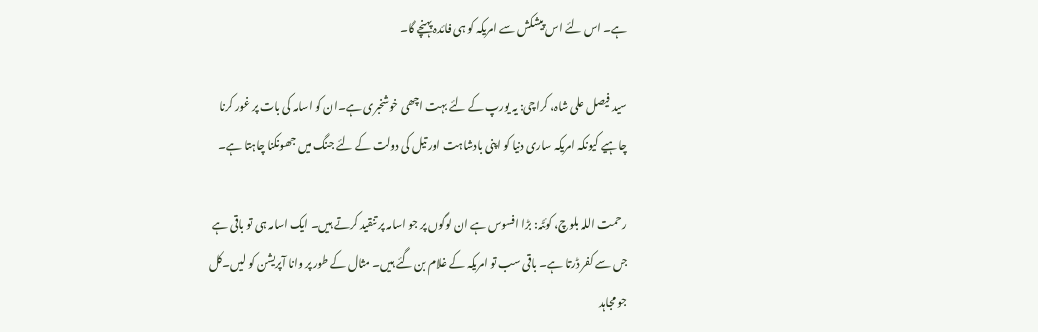ہے۔ اس لئے اس پیشکش سے امریکہ کو ہی فائدہ پہنچے گا۔

سید فیصل علی شاہ، کراچی: یہ یورپ کے لئے بہت اچھی خوشخبری ہے۔ان کو اسامہ کی بات پر غور کرنا چاہیے کیونکہ امریکہ ساری دنیا کو اپنی بادشاہت اور تیل کی دولت کے لئے جنگ میں جھونکنا چاہتا ہے۔

رحمت اللہ بلوچ، کوئٹہ: بڑا افسوس ہے ان لوگوں پر جو اسامہ پر تنقید کرتے ہیں۔ ایک اسامہ ہی تو باقی ہے جں سے کفر ڈرتا ہے۔ باقی سب تو امریکہ کے غلام بن گئے ہیں۔ مثال کے طور پر وانا آپریشن کو لیں۔کل جو مجاہد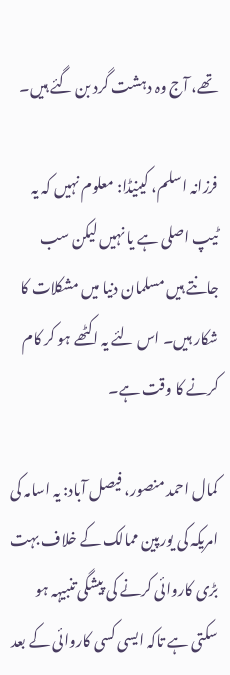تھے، آج وہ دہشت گرد بن گئے ہیں۔

فرزانہ اسلم، کینیڈا: معلوم نہیں کہ یہ ٹیپ اصلی ہے یا نہیں لیکن سب جانتے ہیں مسلمان دنیا میں مشکلات کا شکار ہیں۔ اس لئے یہ اکٹھے ہو کر کام کرنے کا وقت ہے۔

کمال احمد منصور، فیصل آباد: یہ اسامہ کی امریکہ کی یورپین ممالک کے خلاف بہت بڑی کاروائی کرنے کی پیشگی تنبیہہ ہو سکتی ہے تاکہ ایسی کسی کاروائی کے بعد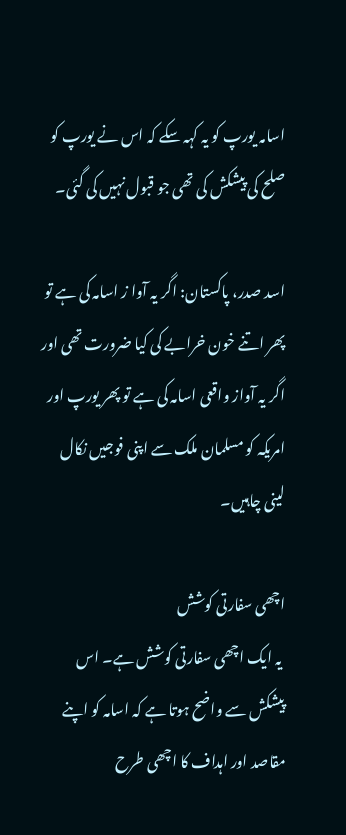اسامہ یورپ کو یہ کہہ سکے کہ اس نے یورپ کو صلح کی پیشکش کی تھی جو قبول نہیں کی گئی۔

اسد صدر، پاکستان: اگر یہ آوا ز اسامہ کی ہے تو پھر اتنے خون خرابے کی کیا ضرورت تھی اور اگر یہ آواز واقعی اسامہ کی ہے تو پھر یورپ اور امریکہ کو مسلمان ملک سے اپنی فوجیں نکال لینی چاہیں۔

اچھی سفارتی کوشش
 یہ ایک اچھی سفارتی کوشش ہے۔ اس پیشکش سے واضح ہوتا ہے کہ اسامہ کو اپنے مقاصد اور اہداف کا اچھی طرح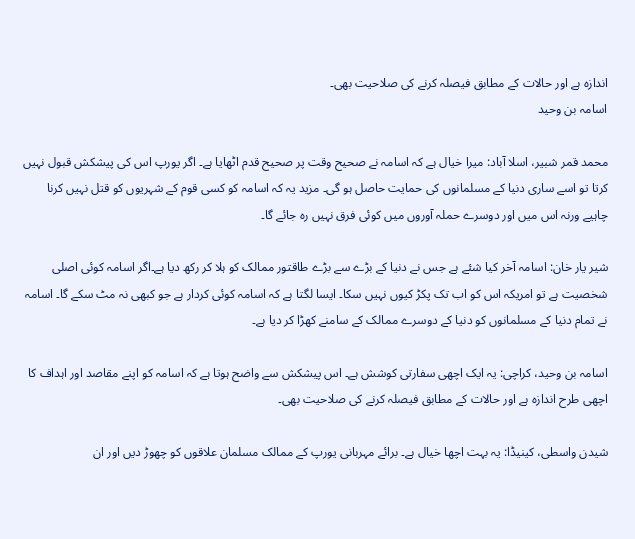اندازہ ہے اور حالات کے مطابق فیصلہ کرنے کی صلاحیت بھی۔
اسامہ بن وحید

محمد قمر شبیر، اسلا آباد: میرا خیال ہے کہ اسامہ نے صحیح وقت پر صحیح قدم اٹھایا ہے۔ اگر یورپ اس کی پیشکش قبول نہیں کرتا تو اسے ساری دنیا کے مسلمانوں کی حمایت حاصل ہو گی۔ مزید یہ کہ اسامہ کو کسی قوم کے شہریوں کو قتل نہیں کرنا چاہیے ورنہ اس میں اور دوسرے حملہ آوروں میں کوئی فرق نہیں رہ جائے گا۔

شیر یار خان: اسامہ آخر کیا شئے ہے جس نے دنیا کے بڑے سے بڑے طاقتور ممالک کو ہلا کر رکھ دیا ہے۔اگر اسامہ کوئی اصلی شخصیت ہے تو امریکہ اس کو اب تک پکڑ کیوں نہیں سکا۔ ایسا لگتا ہے کہ اسامہ کوئی کردار ہے جو کبھی نہ مٹ سکے گا۔ اسامہ نے تمام دنیا کے مسلمانوں کو دنیا کے دوسرے ممالک کے سامنے کھڑا کر دیا ہے۔

اسامہ بن وحید، کراچی: یہ ایک اچھی سفارتی کوشش ہے۔ اس پیشکش سے واضح ہوتا ہے کہ اسامہ کو اپنے مقاصد اور اہداف کا اچھی طرح اندازہ ہے اور حالات کے مطابق فیصلہ کرنے کی صلاحیت بھی۔

شیدن واسطی، کینیڈا: یہ بہت اچھا خیال ہے۔ برائے مہربانی یورپ کے ممالک مسلمان علاقوں کو چھوڑ دیں اور ان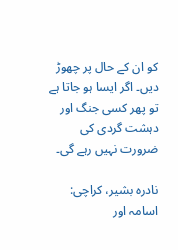کو ان کے حال پر چھوڑ دیں۔ اگر ایسا ہو جاتا ہے تو پھر کسی جنگ اور دہشت گردی کی ضرورت نہیں رہے گی۔

نادرہ بشیر، کراچی: اسامہ اور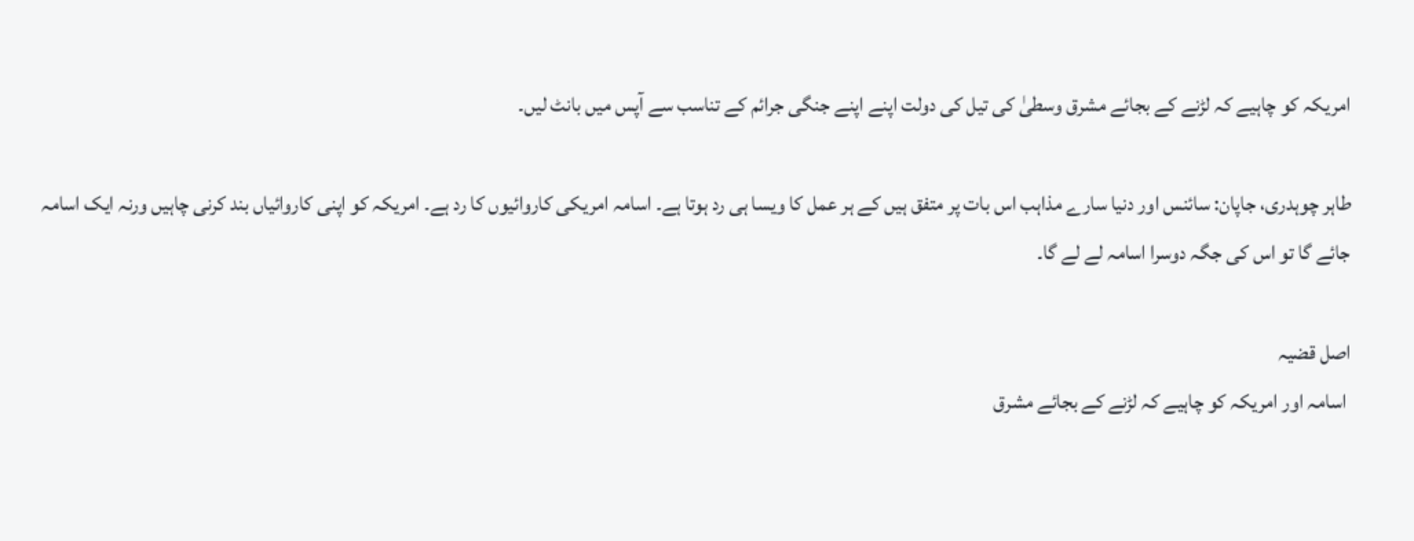امریکہ کو چاہیے کہ لڑنے کے بجائے مشرق وسطیٰ کی تیل کی دولت اپنے اپنے جنگی جرائم کے تناسب سے آپس میں بانٹ لیں۔

طاہر چوہدری، جاپان: سائنس اور دنیا سارے مذاہب اس بات پر متفق ہیں کے ہر عمل کا ویسا ہی رد ہوتا ہے۔ اسامہ امریکی کاروائیوں کا رد ہے۔ امریکہ کو اپنی کاروائیاں بند کرنی چاہیں ورنہ ایک اسامہ جائے گا تو اس کی جگہ دوسرا اسامہ لے لے گا۔

اصل قضیہ
 اسامہ اور امریکہ کو چاہیے کہ لڑنے کے بجائے مشرق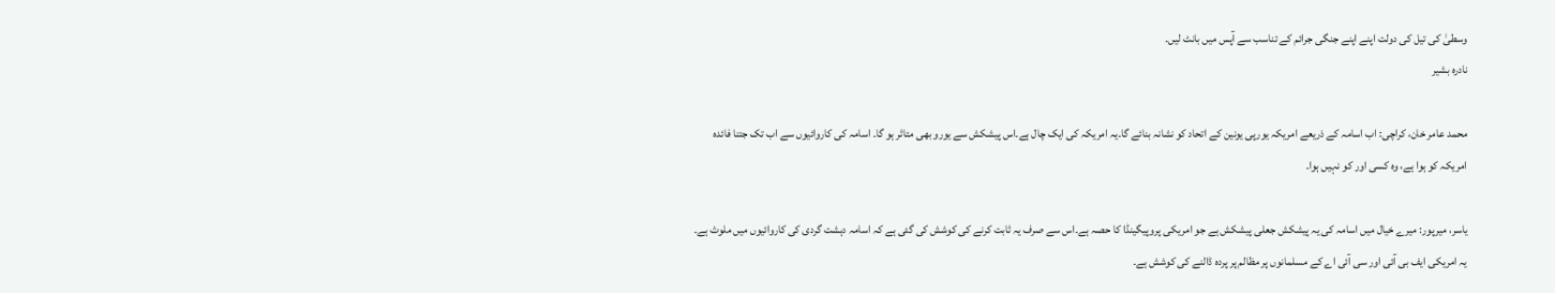وسطیٰ کی تیل کی دولت اپنے اپنے جنگی جرائم کے تناسب سے آپس میں بانٹ لیں۔
نادرہ بشیر

محمد عامر خان، کراچی: اب اسامہ کے ذریعے امریکہ یورپی یونین کے اتحاد کو نشانہ بنائے گا۔یہ امریکہ کی ایک چال ہے۔اس پیشکش سے یورو بھی متاثر ہو گا۔ اسامہ کی کاروائیوں سے اب تک جتنا فائدہ امریکہ کو ہوا ہے، وہ کسی اور کو نہیں ہوا۔

یاسر، میرپور: میرے خیال میں اسامہ کی یہ پیشکش جعلی پیشکش ہے جو امریکی پروپیگینڈا کا حصہ ہے۔اس سے صرف یہ ثابت کرنے کی کوشش کی گئی ہے کہ اسامہ دہشت گردی کی کاروائیوں میں ملوث ہے۔ یہ امریکی ایف بی آئی اور سی آئی اے کے مسلمانوں پر مظالم پر پردہ ڈالنے کی کوشش ہے۔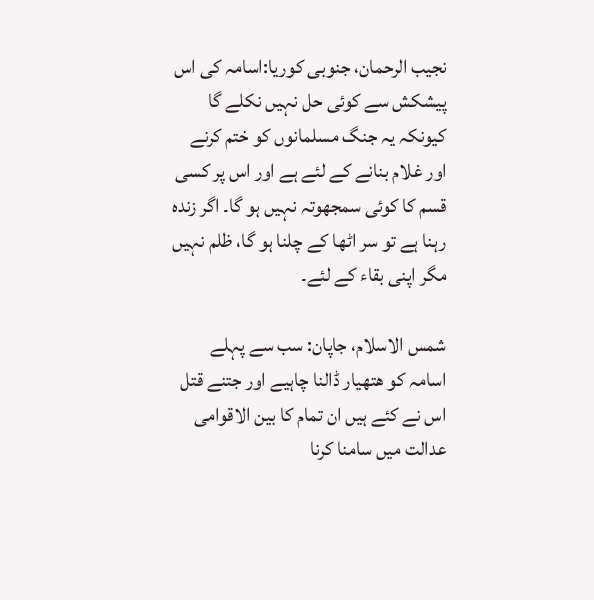نجیب الرحمان، جنوبی کوریا:اسامہ کی اس پیشکش سے کوئی حل نہیں نکلے گا کیونکہ یہ جنگ مسلمانوں کو ختم کرنے اور غلام بنانے کے لئے ہے اور اس پر کسی قسم کا کوئی سمجھوتہ نہیں ہو گا۔ اگر زندہ رہنا ہے تو سر اٹھا کے چلنا ہو گا، ظلم نہیں مگر اپنی بقاء کے لئے۔

شمس الاسلام، جاپان: سب سے پہلے اسامہ کو ھتھیار ڈالنا چاہیے اور جتنے قتل اس نے کئے ہیں ان تمام کا بین الاقوامی عدالت میں سامنا کرنا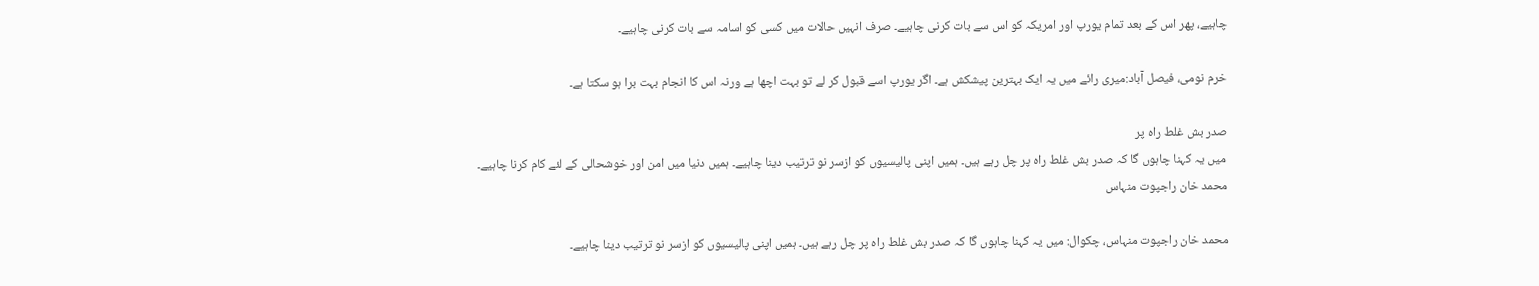چاہیے، پھر اس کے بعد تمام یورپ اور امریکہ کو اس سے بات کرنی چاہیے۔ صرف انہیں حالات میں کسی کو اسامہ سے بات کرنی چاہیے۔

خرم نومی، فیصل آباد:میری رائے میں یہ ایک بہترین پیشکش ہے۔ اگر یورپ اسے قبول کر لے تو بہت اچھا ہے ورنہ اس کا انجام بہت برا ہو سکتا ہے۔

صدر بش غلط راہ پر
 میں یہ کہنا چاہوں گا کہ صدر بش غلط راہ پر چل رہے ہیں۔ ہمیں اپنی پالیسیوں کو ازسر نو ترتیب دینا چاہیے۔ ہمیں دنیا میں امن اور خوشحالی کے لئے کام کرنا چاہیے۔
محمد خان راجپوت منہاس

محمد خان راجپوت منہاس، چکوال: میں یہ کہنا چاہوں گا کہ صدر بش غلط راہ پر چل رہے ہیں۔ ہمیں اپنی پالیسیوں کو ازسر نو ترتیب دینا چاہیے۔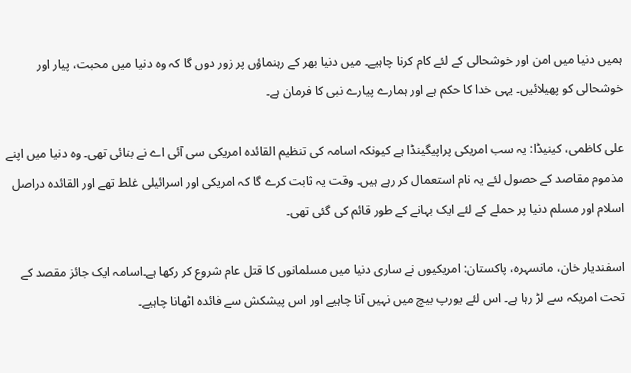ہمیں دنیا میں امن اور خوشحالی کے لئے کام کرنا چاہیے۔ میں دنیا بھر کے رہنماؤں پر زور دوں گا کہ وہ دنیا میں محبت، پیار اور خوشحالی کو پھیلائیں۔ یہی خدا کا حکم ہے اور ہمارے پیارے نبی کا فرمان ہے۔

علی کاظمی، کینیڈا: یہ سب امریکی پراپیگینڈا ہے کیونکہ اسامہ کی تنظیم القائدہ امریکی سی آئی اے نے بنائی تھی۔ وہ دنیا میں اپنے مذموم مقاصد کے حصول لئے یہ نام استعمال کر رہے ہیں۔ وقت یہ ثابت کرے گا کہ امریکی اور اسرائیلی غلط تھے اور القائدہ دراصل اسلام اور مسلم دنیا پر حملے کے لئے ایک بہانے کے طور قائم کی گئی تھی۔

اسفندیار خان، مانسہرہ، پاکستان: امریکیوں نے ساری دنیا میں مسلمانوں کا قتل عام شروع کر رکھا ہے۔اسامہ ایک جائز مقصد کے تحت امریکہ سے لڑ رہا ہے۔ اس لئے یورپ بیچ میں نہیں آنا چاہیے اور اس پیشکش سے فائدہ اٹھانا چاہیے۔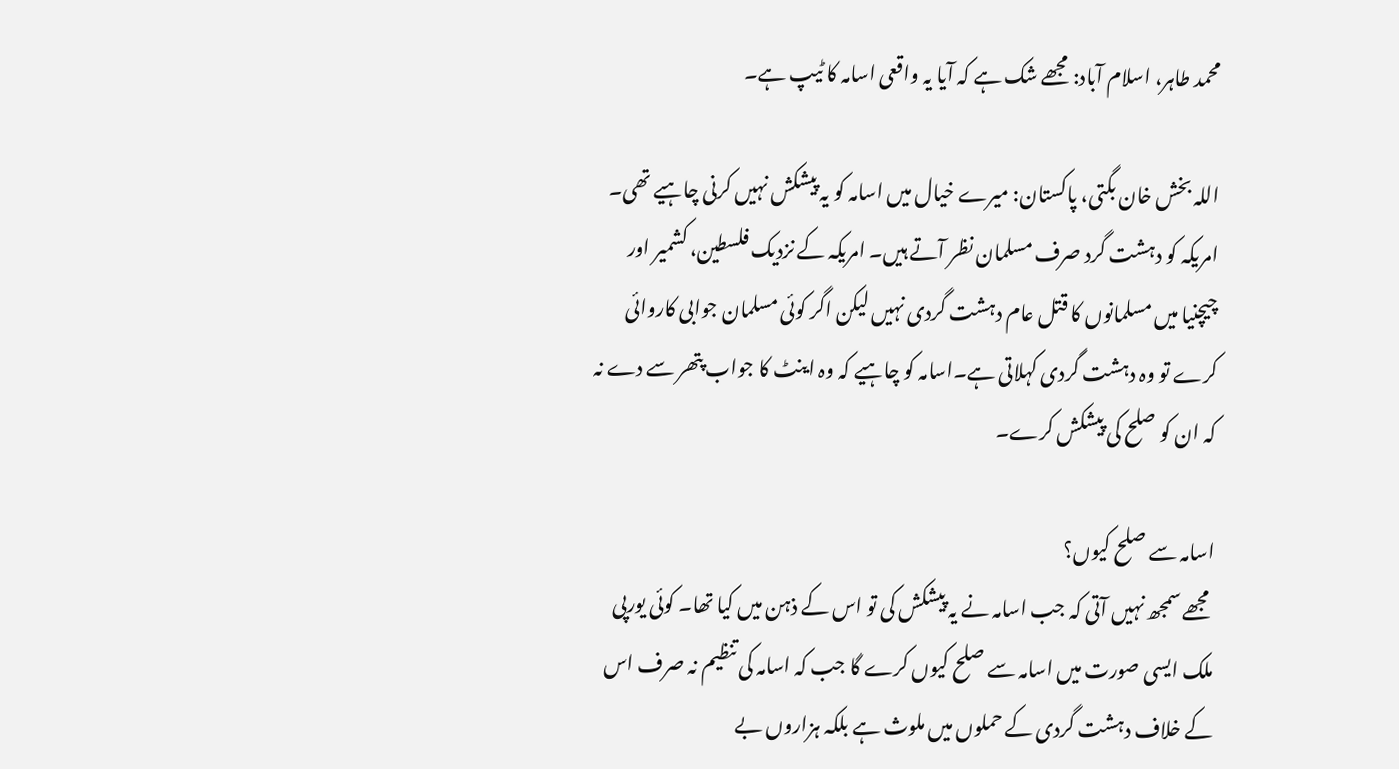محمد طاہر، اسلام آباد: مجھے شک ہے کہ آیا یہ واقعی اسامہ کا ٹیپ ہے۔

اللہ بخش خان بگتی، پاکستان: میرے خیال میں اسامہ کو یہ پیشکش نہیں کرنی چاہیے تھی۔ امریکہ کو دہشت گرد صرف مسلمان نظر آتے ہیں۔ امریکہ کے نزدیک فلسطین، کشمیر اور چیچنیا میں مسلمانوں کا قتل عام دہشت گردی نہیں لیکن اگر کوئی مسلمان جوابی کاروائی کرے تو وہ دہشت گردی کہلاتی ہے۔اسامہ کو چاہیے کہ وہ اینٹ کا جواب پتھر سے دے نہ کہ ان کو صلح کی پیشکش کرے۔

اسامہ سے صلح کیوں؟
 مجھے سمجھ نہیں آتی کہ جب اسامہ نے یہ پیشکش کی تو اس کے ذہن میں کیا تھا۔ کوئی یورپی ملک ایسی صورت میں اسامہ سے صلح کیوں کرے گا جب کہ اسامہ کی تنظیم نہ صرف اس کے خلاف دہشت گردی کے حملوں میں ملوث ہے بلکہ ہزاروں بے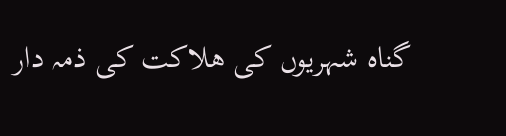گناہ شہریوں کی ھلاکت کی ذمہ دار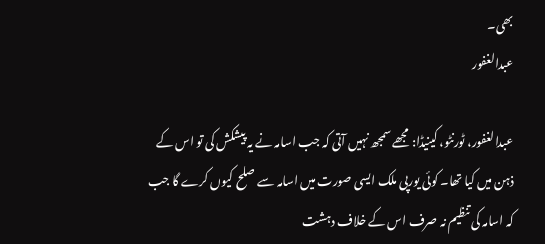بھی۔
عبدالغفور

عبدالغفور، ٹورنٹو، کینیڈا: مجھے سمجھ نہیں آتی کہ جب اسامہ نے یہ پیشکش کی تو اس کے ذہن میں کیا تھا۔ کوئی یورپی ملک ایسی صورت میں اسامہ سے صلح کیوں کرے گا جب کہ اسامہ کی تنظیم نہ صرف اس کے خلاف دہشت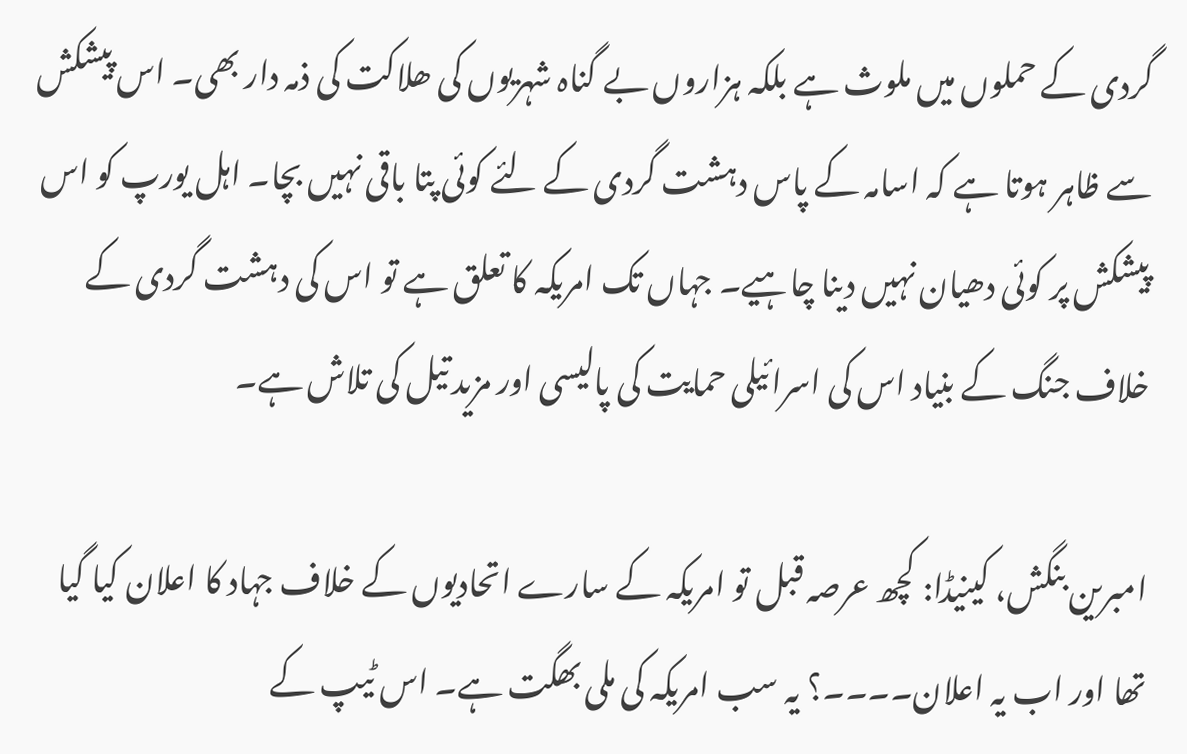گردی کے حملوں میں ملوث ہے بلکہ ہزاروں بے گناہ شہریوں کی ھلاکت کی ذمہ دار بھی۔ اس پیشکش سے ظاہر ہوتا ہے کہ اسامہ کے پاس دہشت گردی کے لئے کوئی پتا باقی نہیں بچا۔ اہل یورپ کو اس پیشکش پر کوئی دھیان نہیں دینا چاہیے۔ جہاں تک امریکہ کا تعلق ہے تو اس کی دہشت گردی کے خلاف جنگ کے بنیاد اس کی اسرائیلی حمایت کی پالیسی اور مزید تیل کی تلاش ہے۔

امبرین بنگش، کینیڈا: کچھ عرصہ قبل تو امریکہ کے سارے اتحادیوں کے خلاف جہاد کا اعلان کیا گیا تھا اور اب یہ اعلان۔۔۔۔؟ یہ سب امریکہ کی ملی بھگت ہے۔ اس ٹیپ کے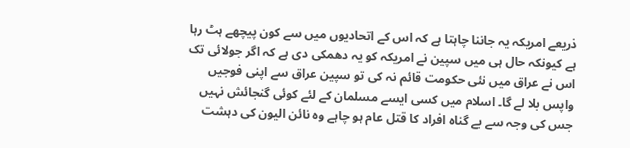ذریعے امریکہ یہ جاننا چاہتا ہے کہ اس کے اتحادیوں میں سے کون پیچھے ہٹ رہا ہے کیونکہ حال ہی میں سپین نے امریکہ کو یہ دھمکی دی ہے کہ اگر جولائی تک اس نے عراق میں نئی حکومت قائم نہ کی تو سپین عراق سے اپنی فوجیں واپس بلا لے گا۔ اسلام میں کسی ایسے مسلمان کے لئے کوئی گنجائش نہیں جس کی وجہ سے بے گناہ افراد کا قتل عام ہو چاہے وہ نائن الیون کی دہشت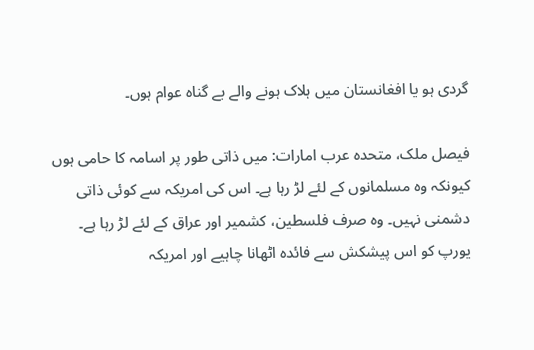گردی ہو یا افغانستان میں ہلاک ہونے والے بے گناہ عوام ہوں۔

فیصل ملک، متحدہ عرب امارات: میں ذاتی طور پر اسامہ کا حامی ہوں کیونکہ وہ مسلمانوں کے لئے لڑ رہا ہے۔ اس کی امریکہ سے کوئی ذاتی دشمنی نہیں۔ وہ صرف فلسطین، کشمیر اور عراق کے لئے لڑ رہا ہے۔ یورپ کو اس پیشکش سے فائدہ اٹھانا چاہیے اور امریکہ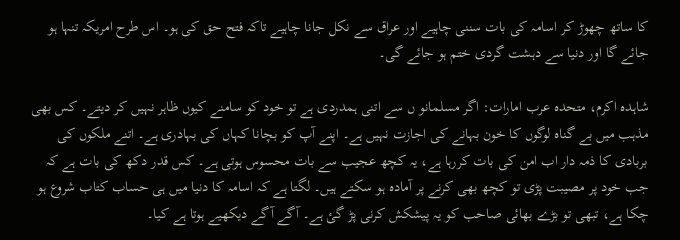کا ساتھ چھوڑ کر اسامہ کی بات سننی چاہیے اور عراق سے نکل جانا چاہیے تاکہ فتح حق کی ہو۔ اس طرح امریکہ تنہا ہو جائے گا اور دنیا سے دہشت گردی ختم ہو جائے گی۔

شاہدہ اکرم، متحدہ عرب امارات: اگر مسلمانو ں سے اتنی ہمدردی ہے تو خود کو سامنے کیوں ظاہر نہیں کر دیتے۔ کس بھی مذہب میں بے گناہ لوگوں کا خون بہانے کی اجازت نہیں ہے۔ اپنے آپ کو بچانا کہاں کی بہادری ہے۔ اتنے ملکوں کی بربادی کا ذمہ دار اب امن کی بات کررہا ہے، یہ کچھ عجیب سے بات محسوس ہوتی ہے۔ کس قدر دکھ کی بات ہے کہ جب خود پر مصیبت پڑی تو کچھ بھی کرنے پر آمادہ ہو سکتے ہیں۔ لگتا ہے کہ اسامہ کا دنیا میں ہی حساب کتاب شروع ہو چکا ہے، تبھی تو بڑے بھائی صاحب کو یہ پیشکش کرنی پڑ گئ ہے۔ آگے آگے دیکھیے ہوتا ہے کیا۔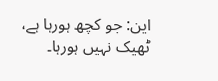این: جو کچھ ہورہا ہے، ٹھیک نہیں ہورہا۔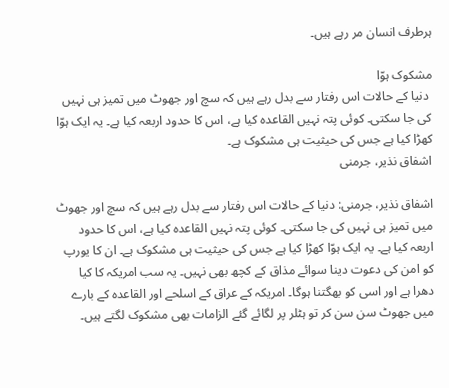ہرطرف انسان مر رہے ہیں۔

مشکوک ہوّا
 دنیا کے حالات اس رفتار سے بدل رہے ہیں کہ سچ اور جھوٹ میں تمیز ہی نہیں کی جا سکتی۔ کوئی پتہ نہیں القاعدہ کیا ہے، اس کا حدود اربعہ کیا ہے۔ یہ ایک ہوّا کھڑا کیا ہے جس کی حیثیت ہی مشکوک ہے۔
اشفاق نذیر، جرمنی

اشفاق نذیر، جرمنی: دنیا کے حالات اس رفتار سے بدل رہے ہیں کہ سچ اور جھوٹ میں تمیز ہی نہیں کی جا سکتی۔ کوئی پتہ نہیں القاعدہ کیا ہے، اس کا حدود اربعہ کیا ہے۔ یہ ایک ہوّا کھڑا کیا ہے جس کی حیثیت ہی مشکوک ہے۔ ان کا یورپ کو امن کی دعوت دینا سوائے مذاق کے کچھ بھی نہیں۔ یہ سب امریکہ کا کیا دھرا ہے اور اسی کو بھگتنا ہوگا۔ امریکہ کے عراق کے اسلحے اور القاعدہ کے بارے میں جھوٹ سن سن کر تو ہٹلر پر لگائے گئے الزامات بھی مشکوک لگتے ہیں۔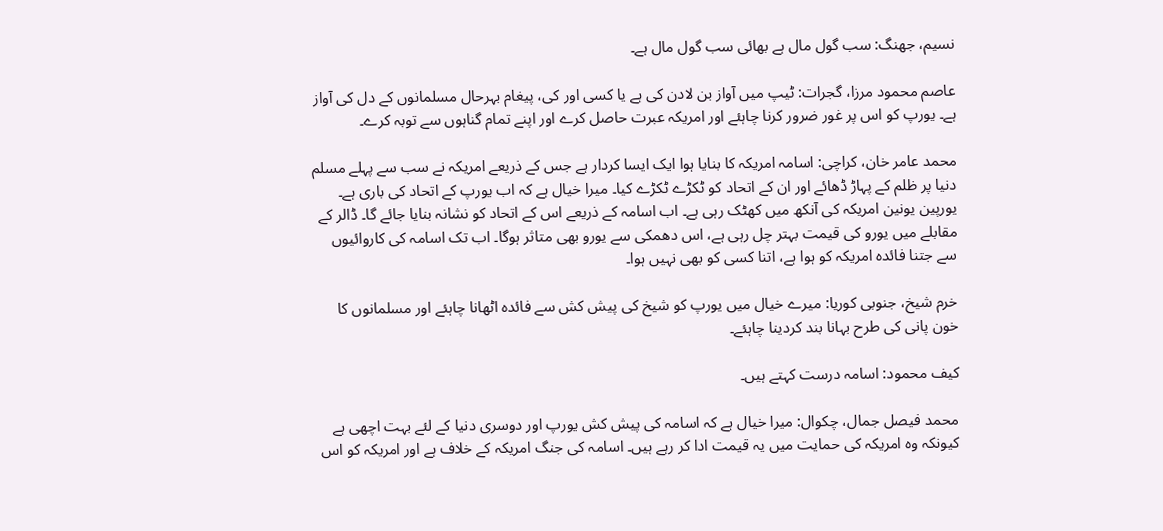نسیم، جھنگ: سب گول مال ہے بھائی سب گول مال ہے۔

عاصم محمود مرزا، گجرات: ٹیپ میں آواز بن لادن کی ہے یا کسی اور کی، پیغام بہرحال مسلمانوں کے دل کی آواز ہے۔ یورپ کو اس پر غور ضرور کرنا چاہئے اور امریکہ عبرت حاصل کرے اور اپنے تمام گناہوں سے توبہ کرے۔

محمد عامر خان، کراچی: اسامہ امریکہ کا بنایا ہوا ایک ایسا کردار ہے جس کے ذریعے امریکہ نے سب سے پہلے مسلم دنیا پر ظلم کے پہاڑ ڈھائے اور ان کے اتحاد کو ٹکڑے ٹکڑے کیا۔ میرا خیال ہے کہ اب یورپ کے اتحاد کی باری ہے۔ یورپین یونین امریکہ کی آنکھ میں کھٹک رہی ہے۔ اب اسامہ کے ذریعے اس کے اتحاد کو نشانہ بنایا جائے گا۔ ڈالر کے مقابلے میں یورو کی قیمت بہتر چل رہی ہے، اس دھمکی سے یورو بھی متاثر ہوگا۔ اب تک اسامہ کی کاروائیوں سے جتنا فائدہ امریکہ کو ہوا ہے، اتنا کسی کو بھی نہیں ہوا۔

خرم شیخ، جنوبی کوریا: میرے خیال میں یورپ کو شیخ کی پیش کش سے فائدہ اٹھانا چاہئے اور مسلمانوں کا خون پانی کی طرح بہانا بند کردینا چاہئے۔

کیف محمود: اسامہ درست کہتے ہیں۔

محمد فیصل جمال، چکوال: میرا خیال ہے کہ اسامہ کی پیش کش یورپ اور دوسری دنیا کے لئے بہت اچھی ہے کیونکہ وہ امریکہ کی حمایت میں یہ قیمت ادا کر رہے ہیں۔ اسامہ کی جنگ امریکہ کے خلاف ہے اور امریکہ کو اس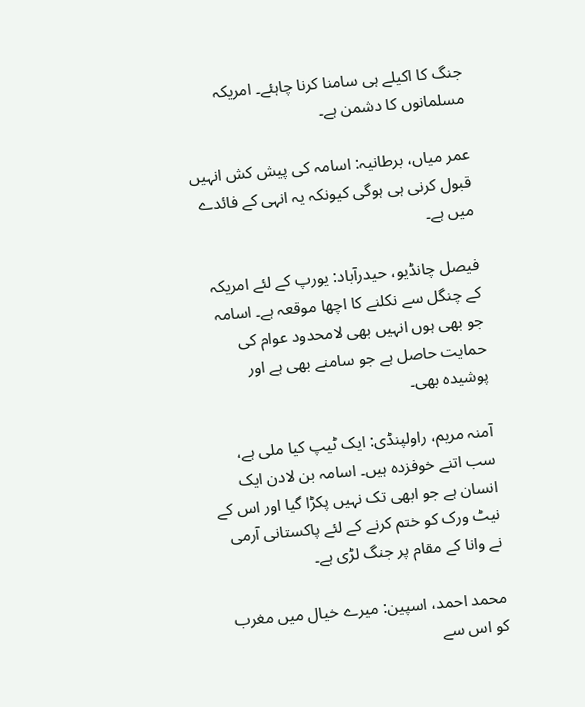جنگ کا اکیلے ہی سامنا کرنا چاہئے۔ امریکہ مسلمانوں کا دشمن ہے۔

عمر میاں، برطانیہ: اسامہ کی پیش کش انہیں قبول کرنی ہی ہوگی کیونکہ یہ انہی کے فائدے میں ہے۔

فیصل چانڈیو، حیدرآباد: یورپ کے لئے امریکہ کے چنگل سے نکلنے کا اچھا موقعہ ہے۔ اسامہ جو بھی ہوں انہیں بھی لامحدود عوام کی حمایت حاصل ہے جو سامنے بھی ہے اور پوشیدہ بھی۔

آمنہ مریم، راولپنڈی: ایک ٹیپ کیا ملی ہے، سب اتنے خوفزدہ ہیں۔ اسامہ بن لادن ایک انسان ہے جو ابھی تک نہیں پکڑا گیا اور اس کے نیٹ ورک کو ختم کرنے کے لئے پاکستانی آرمی نے وانا کے مقام پر جنگ لڑی ہے۔

محمد احمد، اسپین: میرے خیال میں مغرب کو اس سے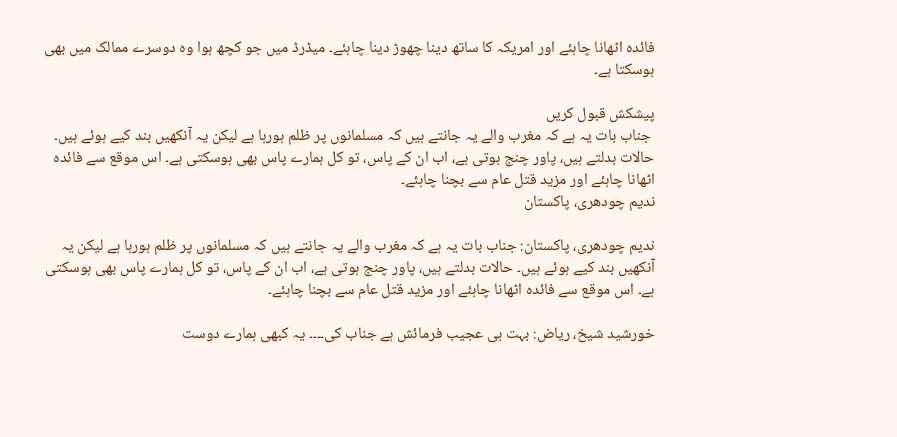فائدہ اٹھانا چاہئے اور امریکہ کا ساتھ دینا چھوڑ دینا چاہئے۔ میڈرڈ میں جو کچھ ہوا وہ دوسرے ممالک میں بھی ہوسکتا ہے۔

پیشکش قبول کریں
 جناب بات یہ ہے کہ مغرب والے یہ جانتے ہیں کہ مسلمانوں پر ظلم ہورہا ہے لیکن یہ آنکھیں بند کیے ہوئے ہیں۔ حالات بدلتے ہیں، پاور چنج ہوتی ہے، اب ان کے پاس، تو کل ہمارے پاس بھی ہوسکتی ہے۔ اس موقع سے فائدہ اٹھانا چاہئے اور مزید قتل عام سے بچنا چاہئے۔
ندیم چودھری، پاکستان

ندیم چودھری، پاکستان: جناب بات یہ ہے کہ مغرب والے یہ جانتے ہیں کہ مسلمانوں پر ظلم ہورہا ہے لیکن یہ آنکھیں بند کیے ہوئے ہیں۔ حالات بدلتے ہیں، پاور چنج ہوتی ہے، اب ان کے پاس، تو کل ہمارے پاس بھی ہوسکتی ہے۔ اس موقع سے فائدہ اٹھانا چاہئے اور مزید قتل عام سے بچنا چاہئے۔

خورشید شیخ، ریاض: بہت ہی عجیب فرمائش ہے جناب کی۔۔۔۔ یہ کبھی ہمارے دوست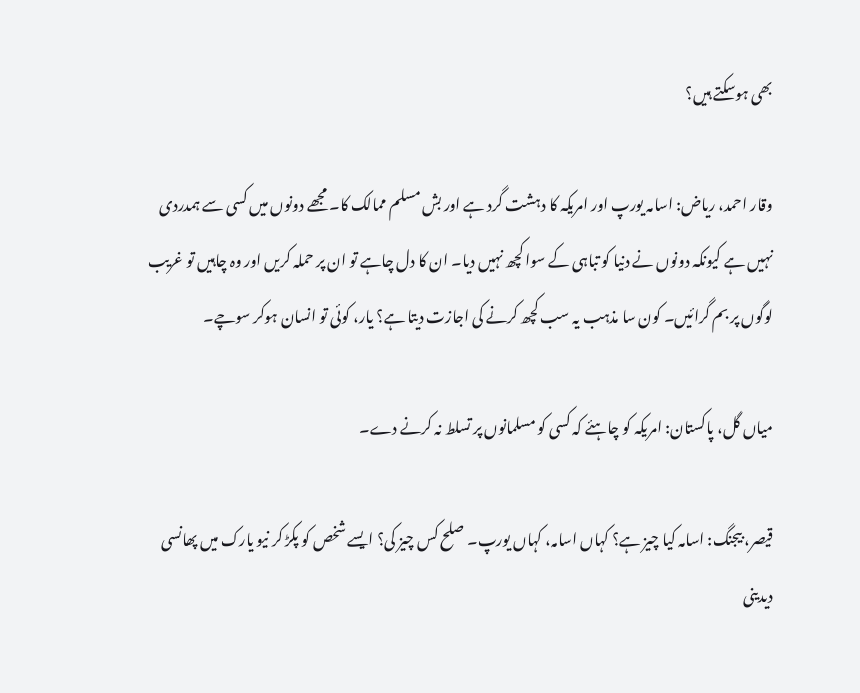بھی ہوسکتے ہیں؟

وقار احمد، ریاض: اسامہ یورپ اور امریکہ کا دہشت گرد ہے اور بش مسلم ممالک کا۔ مجھے دونوں میں کسی سے ہمدردی نہیں ہے کیونکہ دونوں نے دنیا کو تباہی کے سوا کچھ نہیں دیا۔ ان کا دل چاہے تو ان پر حملہ کریں اور وہ چاہیں تو غریب لوگوں پر بم گرائیں۔ کون سا مذہب یہ سب کچھ کرنے کی اجازت دیتا ہے؟ یار، کوئی تو انسان ہوکر سوچے۔

میاں گل، پاکستان: امریکہ کو چاہئے کہ کسی کو مسلمانوں پر تسلط نہ کرنے دے۔

قیصر، بیجنگ: اسامہ کیا چیز ہے؟ کہاں اسامہ، کہاں یورپ۔ صلح کس چیز کی؟ ایسے شخص کو پکڑ کر نیو یارک میں پھانسی دیدینی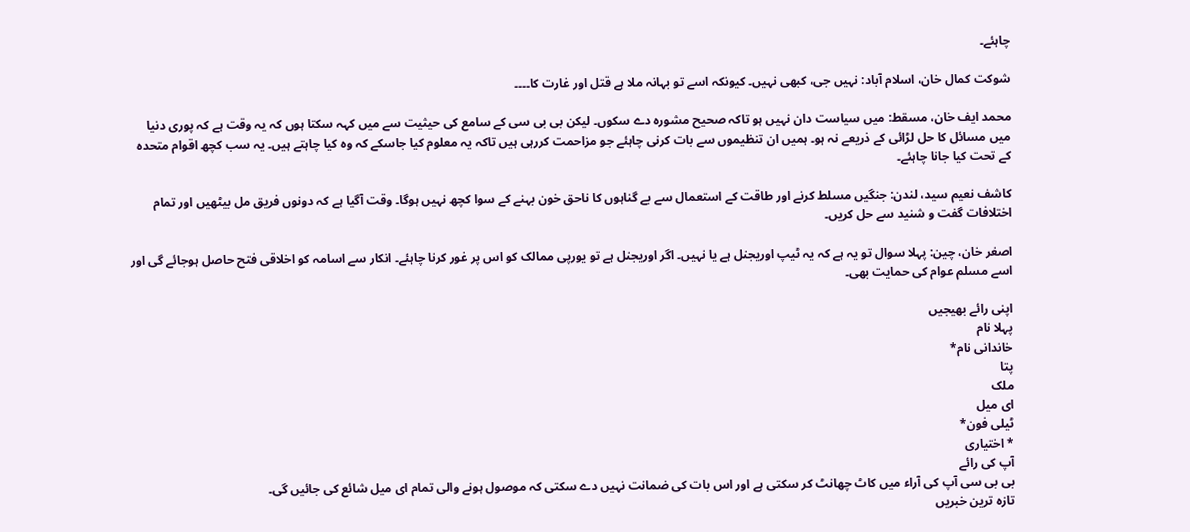چاہئے۔

شوکت کمال خان، اسلام آباد: نہیں جی، کبھی نہیں۔ کیونکہ اسے تو بہانہ ملا ہے قتل اور غارت کا۔۔۔۔

محمد ایف خان، مسقط: میں سیاست دان نہیں ہو تاکہ صحیح مشورہ دے سکوں۔ لیکن بی بی سی کے سامع کی حیثیت سے میں کہہ سکتا ہوں کہ یہ وقت ہے کہ پوری دنیا میں مسائل کا حل لڑائی کے ذریعے نہ ہو۔ ہمیں ان تنظیموں سے بات کرنی چاہئے جو مزاحمت کررہی ہیں تاکہ یہ معلوم کیا جاسکے کہ وہ کیا چاہتے ہیں۔ یہ سب کچھ اقوام متحدہ کے تحت کیا جانا چاہئے۔

کاشف نعیم سید، لندن: جنگیں مسلط کرنے اور طاقت کے استعمال سے بے گناہوں کا ناحق خون بہنے کے سوا کچھ نہیں ہوگا۔ وقت آگیا ہے کہ دونوں فریق مل بیٹھیں اور تمام اختلافات گفت و شنید سے حل کریں۔

اصغر خان، چین: پہلا سوال تو یہ ہے کہ یہ ٹیپ اوریجنل ہے یا نہیں۔ اگر اوریجنل ہے تو یورپی ممالک کو اس پر غور کرنا چاہئے۔ انکار سے اسامہ کو اخلاقی فتح حاصل ہوجائے گی اور اسے مسلم عوام کی حمایت بھی۔

اپنی رائے بھیجیں
پہلا نام
خاندانی نام*
پتا
ملک
ای میل
ٹیلی فون*
* اختیاری
آپ کی رائے
بی بی سی آپ کی آراء میں کاٹ چھانٹ کر سکتی ہے اور اس بات کی ضمانت نہیں دے سکتی کہ موصول ہونے والی تمام ای میل شائع کی جائیں گی۔
تازہ ترین خبریں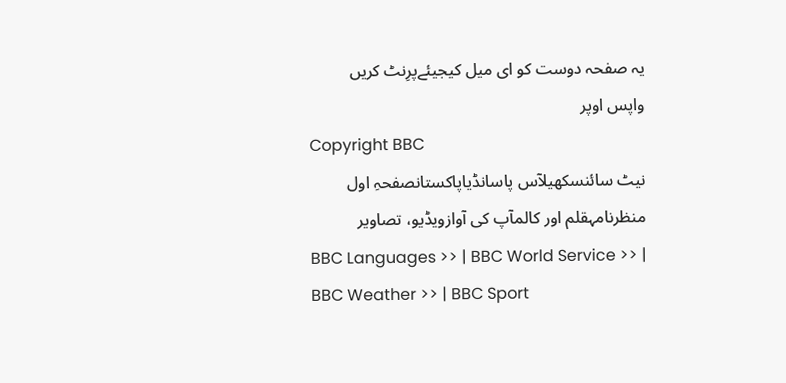یہ صفحہ دوست کو ای میل کیجیئےپرِنٹ کریں
واپس اوپر
Copyright BBC
نیٹ سائنسکھیلآس پاسانڈیاپاکستانصفحہِ اول
منظرنامہقلم اور کالمآپ کی آوازویڈیو، تصاویر
BBC Languages >> | BBC World Service >> | BBC Weather >> | BBC Sport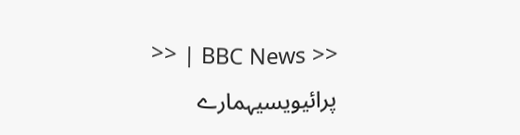>> | BBC News >>
پرائیویسیہمارے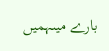بارے میںہمیں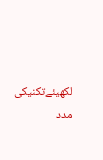لکھیئےتکنیکی مدد